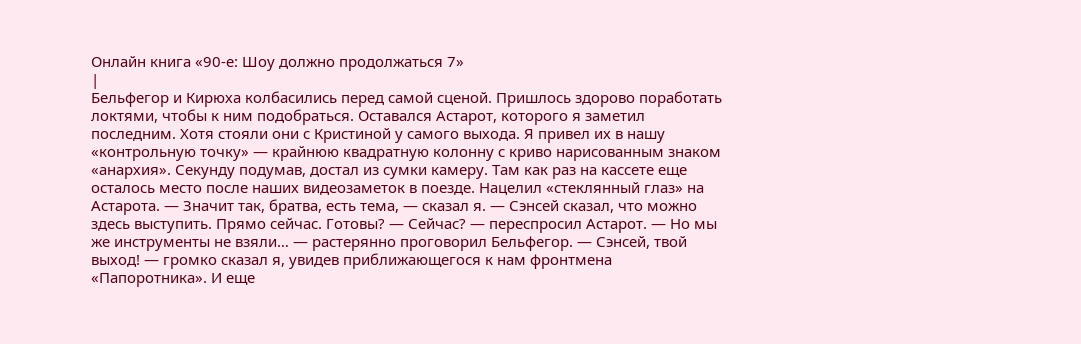Онлайн книга «90-е: Шоу должно продолжаться 7»
|
Бельфегор и Кирюха колбасились перед самой сценой. Пришлось здорово поработать локтями, чтобы к ним подобраться. Оставался Астарот, которого я заметил последним. Хотя стояли они с Кристиной у самого выхода. Я привел их в нашу «контрольную точку» — крайнюю квадратную колонну с криво нарисованным знаком «анархия». Секунду подумав, достал из сумки камеру. Там как раз на кассете еще осталось место после наших видеозаметок в поезде. Нацелил «стеклянный глаз» на Астарота. — Значит так, братва, есть тема, — сказал я. — Сэнсей сказал, что можно здесь выступить. Прямо сейчас. Готовы? — Сейчас? — переспросил Астарот. — Но мы же инструменты не взяли… — растерянно проговорил Бельфегор. — Сэнсей, твой выход! — громко сказал я, увидев приближающегося к нам фронтмена «Папоротника». И еще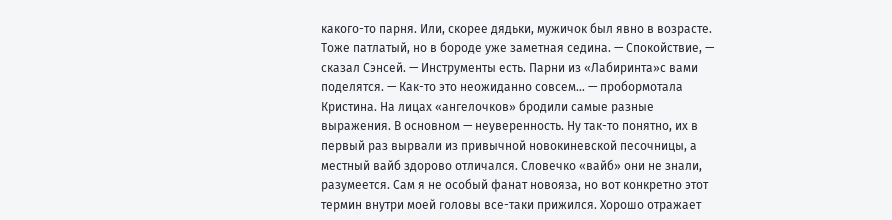какого-то парня. Или, скорее дядьки, мужичок был явно в возрасте. Тоже патлатый, но в бороде уже заметная седина. — Спокойствие, — сказал Сэнсей. — Инструменты есть. Парни из «Лабиринта»с вами поделятся. — Как-то это неожиданно совсем… — пробормотала Кристина. На лицах «ангелочков» бродили самые разные выражения. В основном — неуверенность. Ну так-то понятно, их в первый раз вырвали из привычной новокиневской песочницы, а местный вайб здорово отличался. Словечко «вайб» они не знали, разумеется. Сам я не особый фанат новояза, но вот конкретно этот термин внутри моей головы все-таки прижился. Хорошо отражает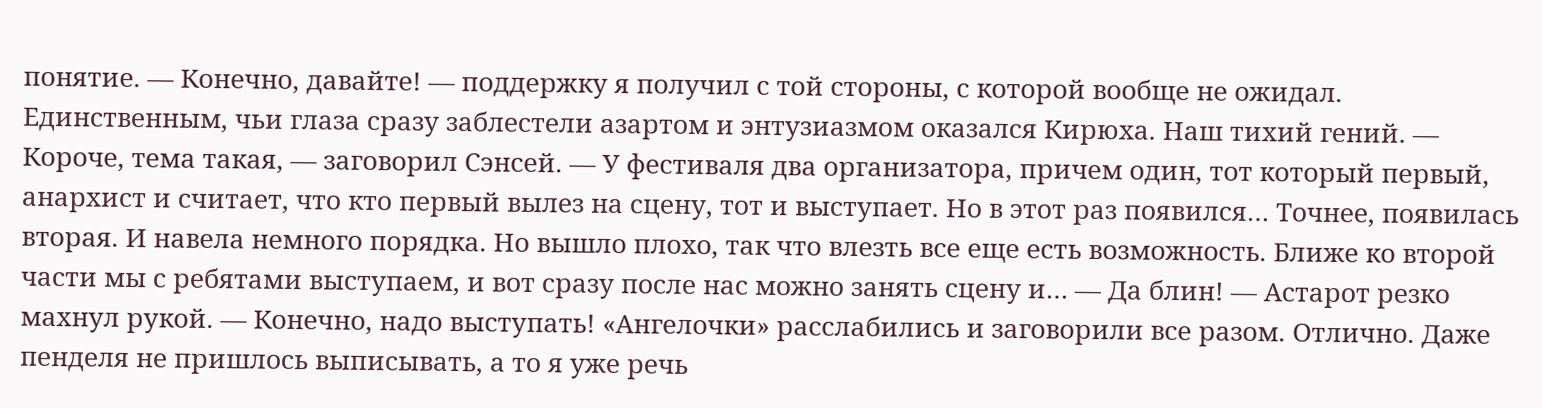понятие. — Конечно, давайте! — поддержку я получил с той стороны, с которой вообще не ожидал. Единственным, чьи глаза сразу заблестели азартом и энтузиазмом оказался Кирюха. Наш тихий гений. — Короче, тема такая, — заговорил Сэнсей. — У фестиваля два организатора, причем один, тот который первый, анархист и считает, что кто первый вылез на сцену, тот и выступает. Но в этот раз появился… Точнее, появилась вторая. И навела немного порядка. Но вышло плохо, так что влезть все еще есть возможность. Ближе ко второй части мы с ребятами выступаем, и вот сразу после нас можно занять сцену и… — Да блин! — Астарот резко махнул рукой. — Конечно, надо выступать! «Ангелочки» расслабились и заговорили все разом. Отлично. Даже пенделя не пришлось выписывать, а то я уже речь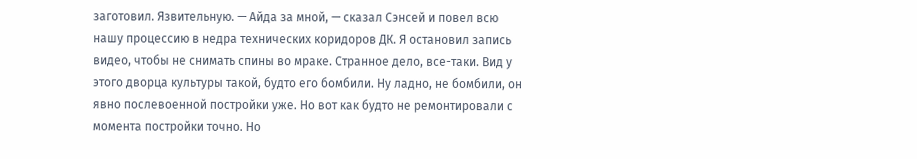заготовил. Язвительную. — Айда за мной, — сказал Сэнсей и повел всю нашу процессию в недра технических коридоров ДК. Я остановил запись видео, чтобы не снимать спины во мраке. Странное дело, все-таки. Вид у этого дворца культуры такой, будто его бомбили. Ну ладно, не бомбили, он явно послевоенной постройки уже. Но вот как будто не ремонтировали с момента постройки точно. Но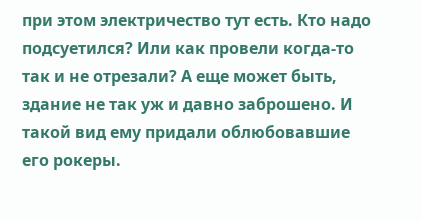при этом электричество тут есть. Кто надо подсуетился? Или как провели когда-то так и не отрезали? А еще может быть, здание не так уж и давно заброшено. И такой вид ему придали облюбовавшие его рокеры.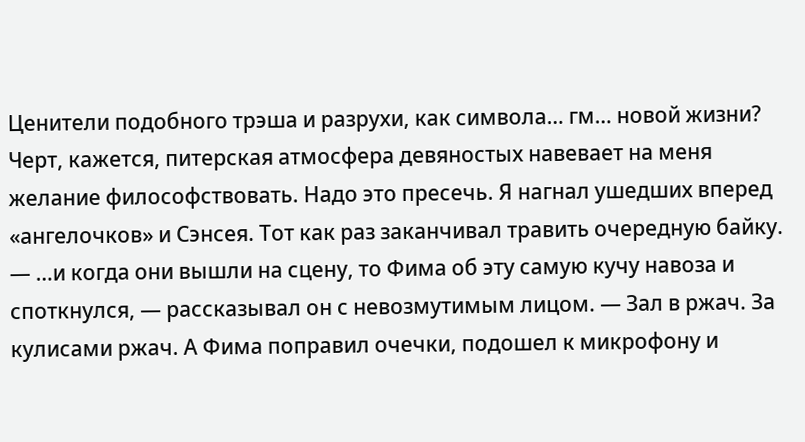Ценители подобного трэша и разрухи, как символа… гм… новой жизни? Черт, кажется, питерская атмосфера девяностых навевает на меня желание философствовать. Надо это пресечь. Я нагнал ушедших вперед «ангелочков» и Сэнсея. Тот как раз заканчивал травить очередную байку. — …и когда они вышли на сцену, то Фима об эту самую кучу навоза и споткнулся, — рассказывал он с невозмутимым лицом. — Зал в ржач. За кулисами ржач. А Фима поправил очечки, подошел к микрофону и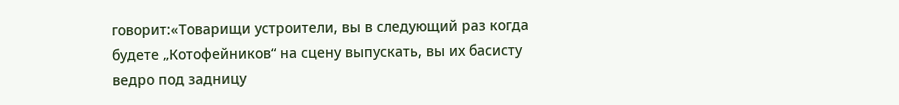говорит:«Товарищи устроители, вы в следующий раз когда будете „Котофейников“ на сцену выпускать, вы их басисту ведро под задницу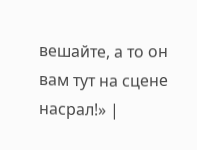вешайте, а то он вам тут на сцене насрал!» |